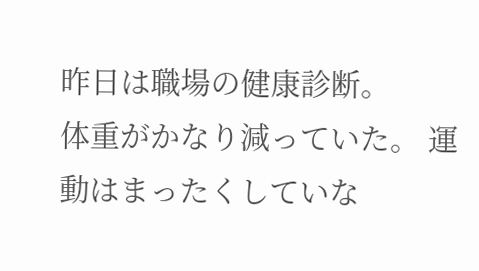昨日は職場の健康診断。
体重がかなり減っていた。 運動はまったくしていな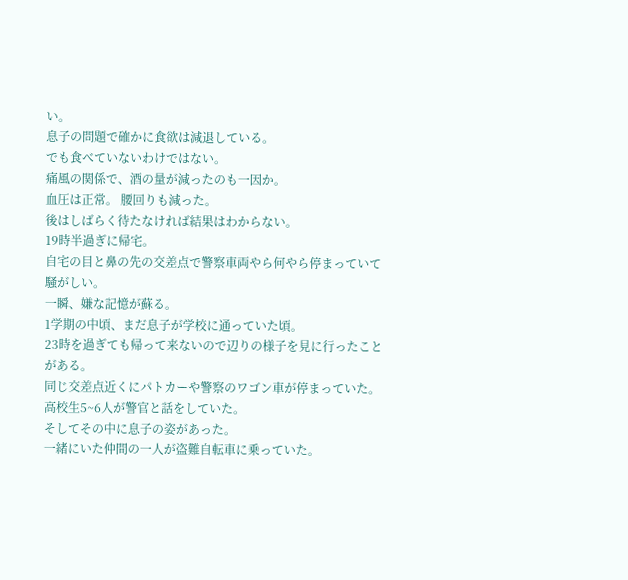い。
息子の問題で確かに食欲は減退している。
でも食べていないわけではない。
痛風の関係で、酒の量が減ったのも一因か。
血圧は正常。 腰回りも減った。
後はしばらく待たなければ結果はわからない。
19時半過ぎに帰宅。
自宅の目と鼻の先の交差点で警察車両やら何やら停まっていて騒がしい。
一瞬、嫌な記憶が蘇る。
1学期の中頃、まだ息子が学校に通っていた頃。
23時を過ぎても帰って来ないので辺りの様子を見に行ったことがある。
同じ交差点近くにパトカーや警察のワゴン車が停まっていた。
高校生5~6人が警官と話をしていた。
そしてその中に息子の姿があった。
一緒にいた仲間の一人が盗難自転車に乗っていた。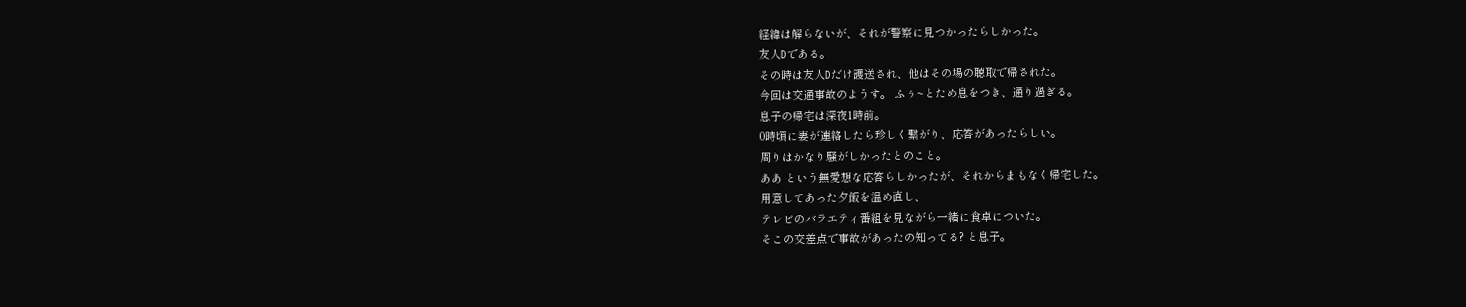経緯は解らないが、それが警察に見つかったらしかった。
友人Dである。
その時は友人Dだけ護送され、他はその場の聴取で帰された。
今回は交通事故のようす。 ふぅ~とため息をつき、通り過ぎる。
息子の帰宅は深夜1時前。
0時頃に妻が連絡したら珍しく繋がり、応答があったらしい。
周りはかなり騒がしかったとのこと。
ああ という無愛想な応答らしかったが、それからまもなく帰宅した。
用意してあった夕飯を温め直し、
テレビのバラエティ番組を見ながら一緒に食卓についた。
そこの交差点で事故があったの知ってる? と息子。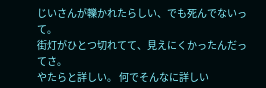じいさんが轢かれたらしい、でも死んでないって。
街灯がひとつ切れてて、見えにくかったんだってさ。
やたらと詳しい。 何でそんなに詳しい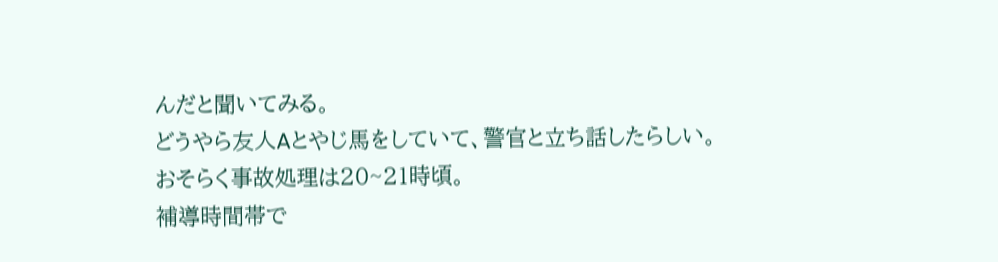んだと聞いてみる。
どうやら友人Aとやじ馬をしていて、警官と立ち話したらしい。
おそらく事故処理は20~21時頃。
補導時間帯で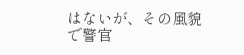はないが、その風貌で警官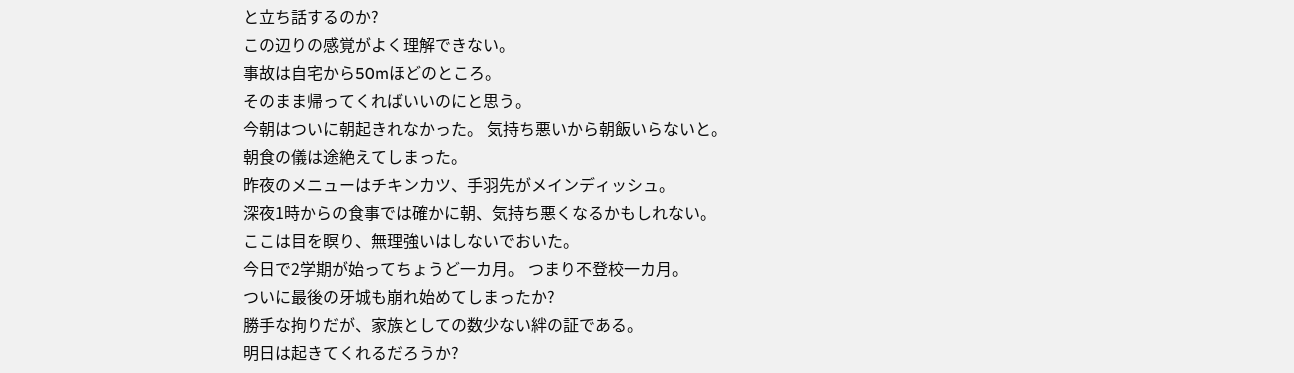と立ち話するのか?
この辺りの感覚がよく理解できない。
事故は自宅から50mほどのところ。
そのまま帰ってくればいいのにと思う。
今朝はついに朝起きれなかった。 気持ち悪いから朝飯いらないと。
朝食の儀は途絶えてしまった。
昨夜のメニューはチキンカツ、手羽先がメインディッシュ。
深夜1時からの食事では確かに朝、気持ち悪くなるかもしれない。
ここは目を瞑り、無理強いはしないでおいた。
今日で2学期が始ってちょうど一カ月。 つまり不登校一カ月。
ついに最後の牙城も崩れ始めてしまったか?
勝手な拘りだが、家族としての数少ない絆の証である。
明日は起きてくれるだろうか?